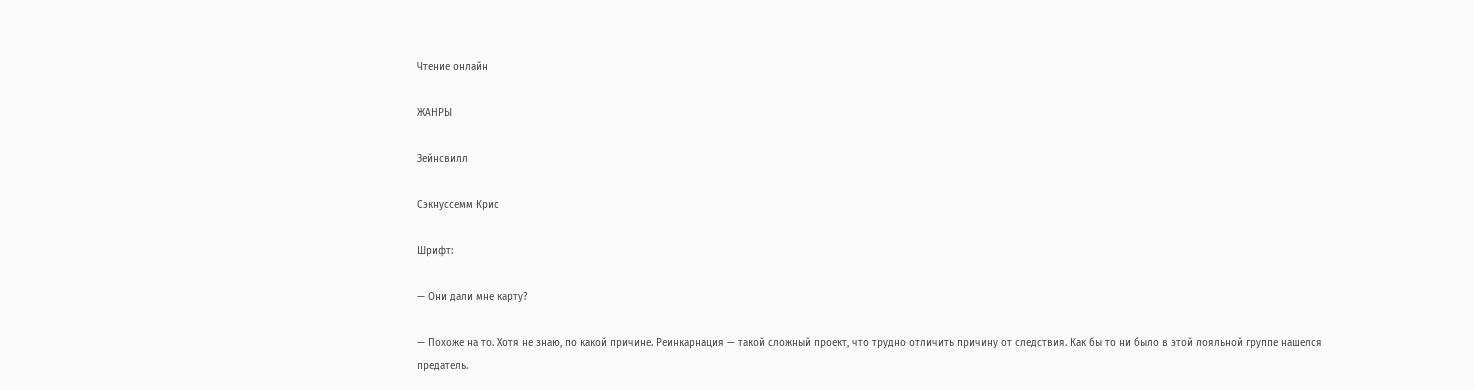Чтение онлайн

ЖАНРЫ

Зейнсвилл

Сэкнуссемм Крис

Шрифт:

— Они дали мне карту?

— Похоже на то. Хотя не знаю, по какой причине. Реинкарнация — такой сложный проект, что трудно отличить причину от следствия. Как бы то ни было в этой лояльной группе нашелся предатель.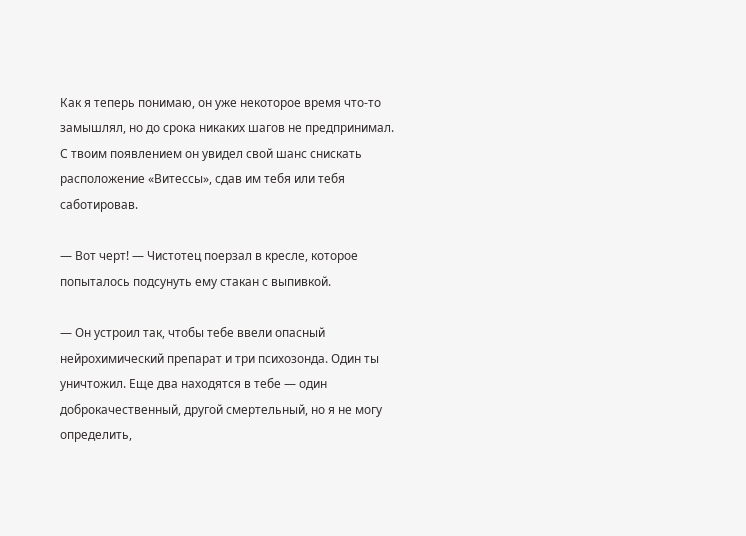Как я теперь понимаю, он уже некоторое время что-то замышлял, но до срока никаких шагов не предпринимал. С твоим появлением он увидел свой шанс снискать расположение «Витессы», сдав им тебя или тебя саботировав.

— Вот черт! — Чистотец поерзал в кресле, которое попыталось подсунуть ему стакан с выпивкой.

— Он устроил так, чтобы тебе ввели опасный нейрохимический препарат и три психозонда. Один ты уничтожил. Еще два находятся в тебе — один доброкачественный, другой смертельный, но я не могу определить,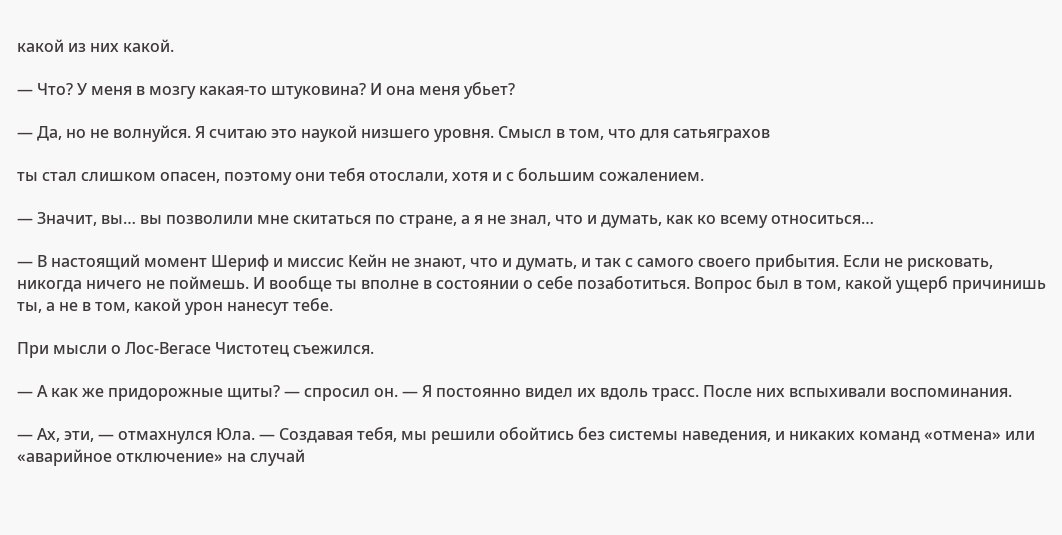какой из них какой.

— Что? У меня в мозгу какая-то штуковина? И она меня убьет?

— Да, но не волнуйся. Я считаю это наукой низшего уровня. Смысл в том, что для сатьяграхов

ты стал слишком опасен, поэтому они тебя отослали, хотя и с большим сожалением.

— Значит, вы… вы позволили мне скитаться по стране, а я не знал, что и думать, как ко всему относиться…

— В настоящий момент Шериф и миссис Кейн не знают, что и думать, и так с самого своего прибытия. Если не рисковать, никогда ничего не поймешь. И вообще ты вполне в состоянии о себе позаботиться. Вопрос был в том, какой ущерб причинишь ты, а не в том, какой урон нанесут тебе.

При мысли о Лос-Вегасе Чистотец съежился.

— А как же придорожные щиты? — спросил он. — Я постоянно видел их вдоль трасс. После них вспыхивали воспоминания.

— Ах, эти, — отмахнулся Юла. — Создавая тебя, мы решили обойтись без системы наведения, и никаких команд «отмена» или «аварийное отключение» на случай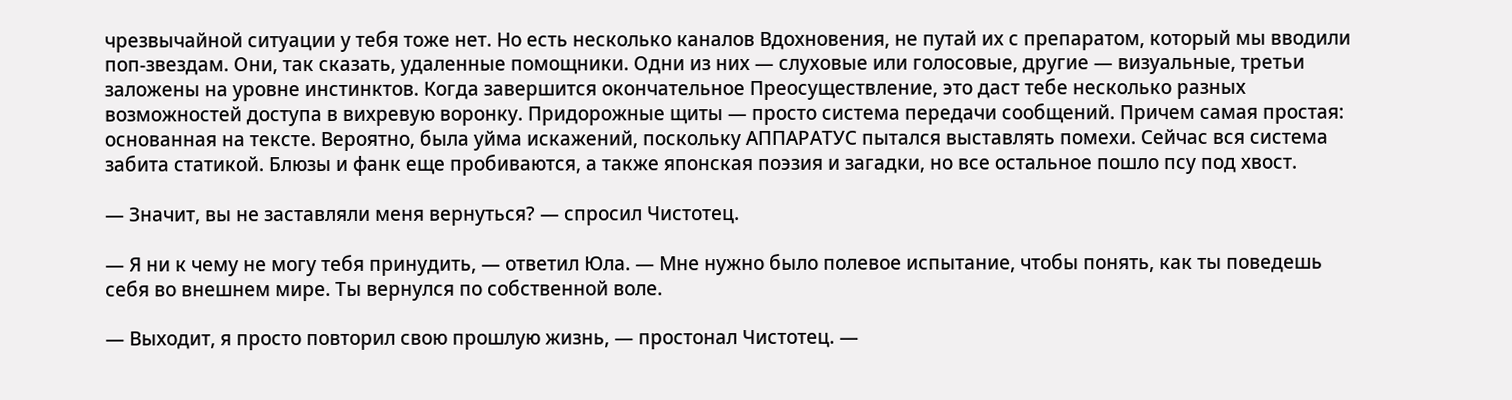чрезвычайной ситуации у тебя тоже нет. Но есть несколько каналов Вдохновения, не путай их с препаратом, который мы вводили поп-звездам. Они, так сказать, удаленные помощники. Одни из них — слуховые или голосовые, другие — визуальные, третьи заложены на уровне инстинктов. Когда завершится окончательное Преосуществление, это даст тебе несколько разных возможностей доступа в вихревую воронку. Придорожные щиты — просто система передачи сообщений. Причем самая простая: основанная на тексте. Вероятно, была уйма искажений, поскольку АППАРАТУС пытался выставлять помехи. Сейчас вся система забита статикой. Блюзы и фанк еще пробиваются, а также японская поэзия и загадки, но все остальное пошло псу под хвост.

— Значит, вы не заставляли меня вернуться? — спросил Чистотец.

— Я ни к чему не могу тебя принудить, — ответил Юла. — Мне нужно было полевое испытание, чтобы понять, как ты поведешь себя во внешнем мире. Ты вернулся по собственной воле.

— Выходит, я просто повторил свою прошлую жизнь, — простонал Чистотец. —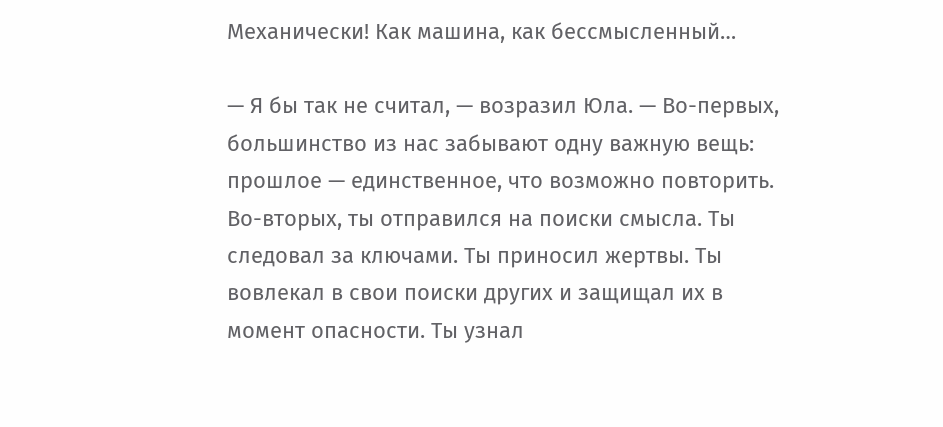Механически! Как машина, как бессмысленный…

— Я бы так не считал, — возразил Юла. — Во-первых, большинство из нас забывают одну важную вещь: прошлое — единственное, что возможно повторить. Во-вторых, ты отправился на поиски смысла. Ты следовал за ключами. Ты приносил жертвы. Ты вовлекал в свои поиски других и защищал их в момент опасности. Ты узнал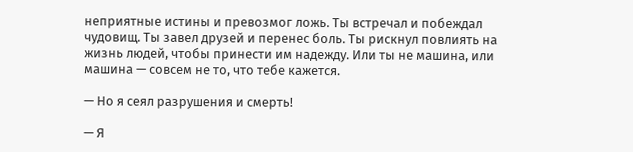неприятные истины и превозмог ложь. Ты встречал и побеждал чудовищ. Ты завел друзей и перенес боль. Ты рискнул повлиять на жизнь людей, чтобы принести им надежду. Или ты не машина, или машина — совсем не то, что тебе кажется.

— Но я сеял разрушения и смерть!

— Я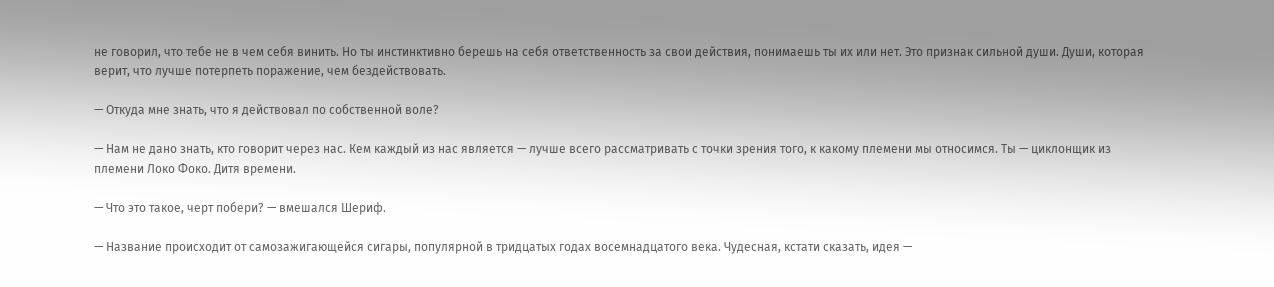не говорил, что тебе не в чем себя винить. Но ты инстинктивно берешь на себя ответственность за свои действия, понимаешь ты их или нет. Это признак сильной души. Души, которая верит, что лучше потерпеть поражение, чем бездействовать.

— Откуда мне знать, что я действовал по собственной воле?

— Нам не дано знать, кто говорит через нас. Кем каждый из нас является — лучше всего рассматривать с точки зрения того, к какому племени мы относимся. Ты — циклонщик из племени Локо Фоко. Дитя времени.

— Что это такое, черт побери? — вмешался Шериф.

— Название происходит от самозажигающейся сигары, популярной в тридцатых годах восемнадцатого века. Чудесная, кстати сказать, идея —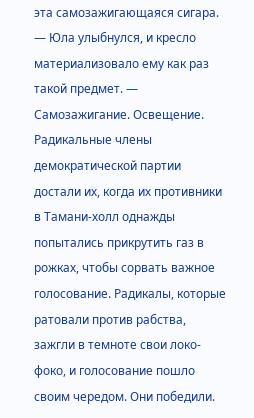эта самозажигающаяся сигара. — Юла улыбнулся, и кресло материализовало ему как раз такой предмет. — Самозажигание. Освещение. Радикальные члены демократической партии достали их, когда их противники в Тамани-холл однажды попытались прикрутить газ в рожках, чтобы сорвать важное голосование. Радикалы, которые ратовали против рабства, зажгли в темноте свои локо-фоко, и голосование пошло своим чередом. Они победили.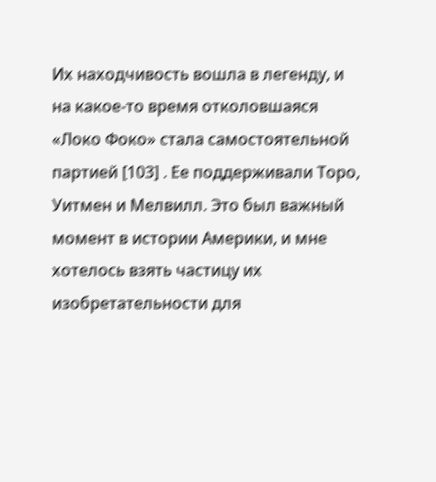Их находчивость вошла в легенду, и на какое-то время отколовшаяся «Локо Фоко» стала самостоятельной партией [103] . Ее поддерживали Торо, Уитмен и Мелвилл. Это был важный момент в истории Америки, и мне хотелось взять частицу их изобретательности для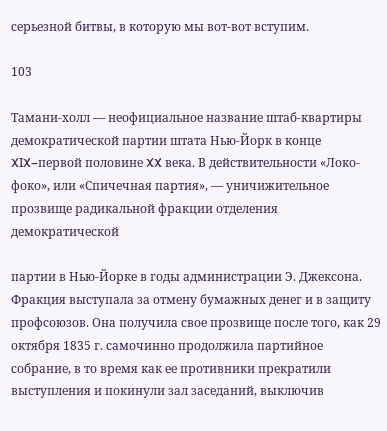серьезной битвы, в которую мы вот-вот вступим.

103

Тамани-холл — неофициальное название штаб-квартиры демократической партии штата Нью-Йорк в конце XIX–первой половине XX века. В действительности «Локо-фоко», или «Спичечная партия», — уничижительное прозвище радикальной фракции отделения демократической

партии в Нью-Йорке в годы администрации Э. Джексона. Фракция выступала за отмену бумажных денег и в защиту профсоюзов. Она получила свое прозвище после того, как 29 октября 1835 г. самочинно продолжила партийное собрание, в то время как ее противники прекратили выступления и покинули зал заседаний, выключив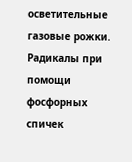осветительные газовые рожки. Радикалы при помощи фосфорных спичек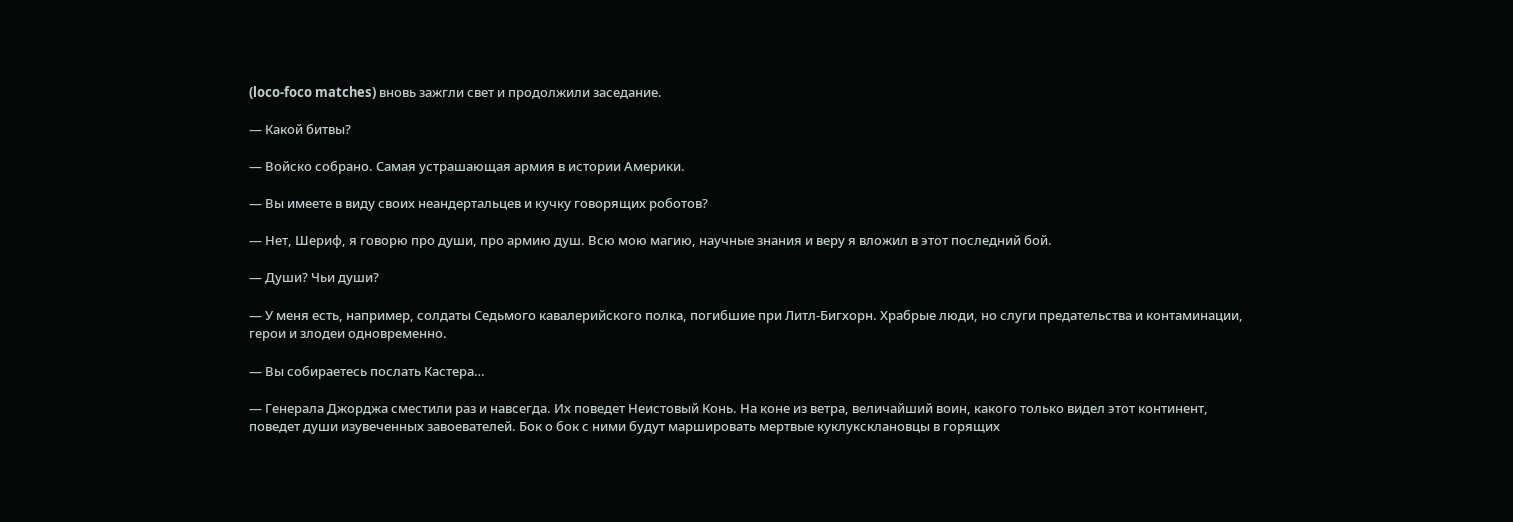(loco-foco matches) вновь зажгли свет и продолжили заседание.

— Какой битвы?

— Войско собрано. Самая устрашающая армия в истории Америки.

— Вы имеете в виду своих неандертальцев и кучку говорящих роботов?

— Нет, Шериф, я говорю про души, про армию душ. Всю мою магию, научные знания и веру я вложил в этот последний бой.

— Души? Чьи души?

— У меня есть, например, солдаты Седьмого кавалерийского полка, погибшие при Литл-Бигхорн. Храбрые люди, но слуги предательства и контаминации, герои и злодеи одновременно.

— Вы собираетесь послать Кастера…

— Генерала Джорджа сместили раз и навсегда. Их поведет Неистовый Конь. На коне из ветра, величайший воин, какого только видел этот континент, поведет души изувеченных завоевателей. Бок о бок с ними будут маршировать мертвые куклуксклановцы в горящих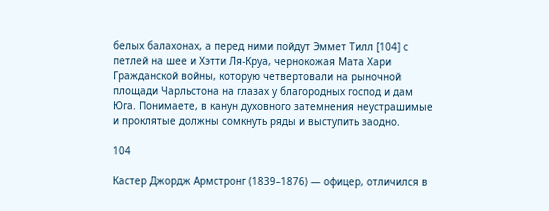белых балахонах, а перед ними пойдут Эммет Тилл [104] с петлей на шее и Хэтти Ля-Круа, чернокожая Мата Хари Гражданской войны, которую четвертовали на рыночной площади Чарльстона на глазах у благородных господ и дам Юга. Понимаете, в канун духовного затемнения неустрашимые и проклятые должны сомкнуть ряды и выступить заодно.

104

Кастер Джордж Армстронг (1839–1876) — офицер, отличился в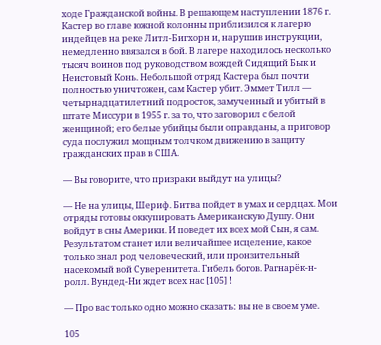ходе Гражданской войны. В решающем наступлении 1876 г. Кастер во главе южной колонны приблизился к лагерю индейцев на реке Литл-Бигхорн и, нарушив инструкции, немедленно ввязался в бой. В лагере находилось несколько тысяч воинов под руководством вождей Сидящий Бык и Неистовый Конь. Небольшой отряд Кастера был почти полностью уничтожен, сам Кастер убит. Эммет Тилл — четырнадцатилетний подросток, замученный и убитый в штате Миссури в 1955 г. за то, что заговорил с белой женщиной; его белые убийцы были оправданы, а приговор суда послужил мощным толчком движению в защиту гражданских прав в США.

— Вы говорите, что призраки выйдут на улицы?

— Не на улицы, Шериф. Битва пойдет в умах и сердцах. Мои отряды готовы оккупировать Американскую Душу. Они войдут в сны Америки. И поведет их всех мой Сын, я сам. Результатом станет или величайшее исцеление, какое только знал род человеческий, или пронзительный насекомый вой Суверенитета. Гибель богов. Рагнарёк-н-ролл. Вундед-Ни ждет всех нас [105] !

— Про вас только одно можно сказать: вы не в своем уме.

105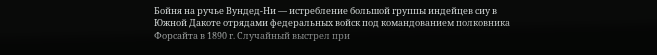Бойня на ручье Вундед-Ни — истребление большой группы индейцев сиу в Южной Дакоте отрядами федеральных войск под командованием полковника Форсайта в 1890 г. Случайный выстрел при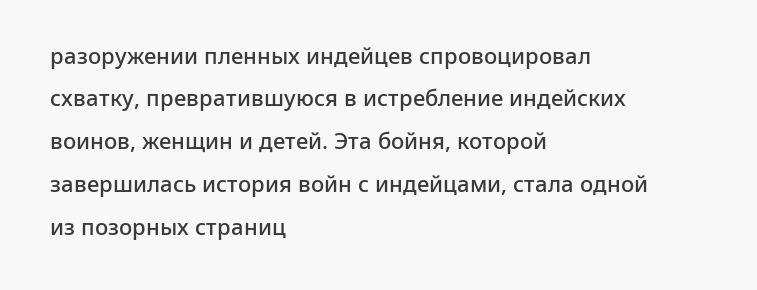разоружении пленных индейцев спровоцировал схватку, превратившуюся в истребление индейских воинов, женщин и детей. Эта бойня, которой завершилась история войн с индейцами, стала одной из позорных страниц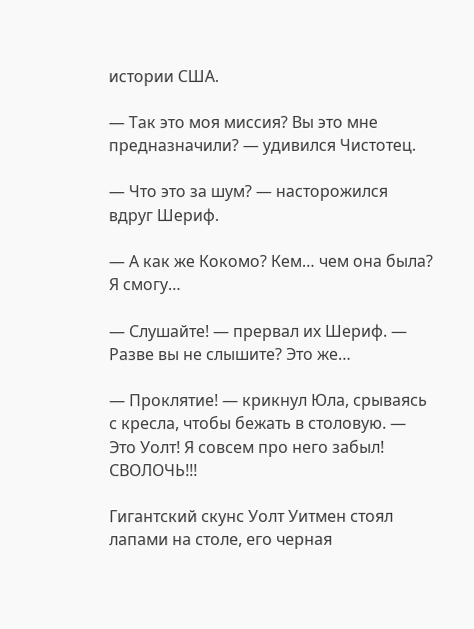истории США.

— Так это моя миссия? Вы это мне предназначили? — удивился Чистотец.

— Что это за шум? — насторожился вдруг Шериф.

— А как же Кокомо? Кем… чем она была? Я смогу…

— Слушайте! — прервал их Шериф. — Разве вы не слышите? Это же…

— Проклятие! — крикнул Юла, срываясь с кресла, чтобы бежать в столовую. — Это Уолт! Я совсем про него забыл! СВОЛОЧЬ!!!

Гигантский скунс Уолт Уитмен стоял лапами на столе, его черная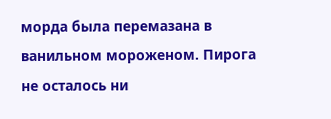морда была перемазана в ванильном мороженом. Пирога не осталось ни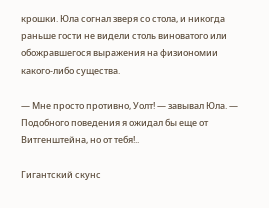крошки. Юла согнал зверя со стола, и никогда раньше гости не видели столь виноватого или обожравшегося выражения на физиономии какого-либо существа.

— Мне просто противно, Уолт! — завывал Юла. — Подобного поведения я ожидал бы еще от Витгенштейна, но от тебя!..

Гигантский скунс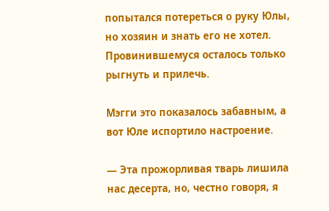попытался потереться о руку Юлы, но хозяин и знать его не хотел. Провинившемуся осталось только рыгнуть и прилечь.

Мэгги это показалось забавным, а вот Юле испортило настроение.

— Эта прожорливая тварь лишила нас десерта, но, честно говоря, я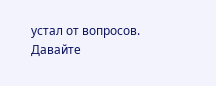устал от вопросов. Давайте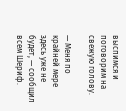выспимся и поговорим на свежую голову.

— Меня по крайней мере здесь уже не будет, — сообщил всем Шериф.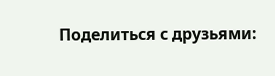Поделиться с друзьями: